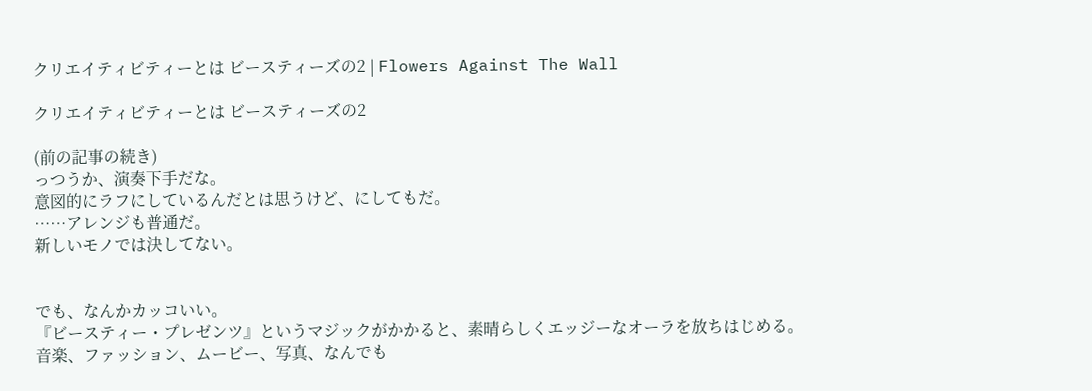クリエイティビティーとは ビースティーズの2 | Flowers Against The Wall

クリエイティビティーとは ビースティーズの2

(前の記事の続き)
っつうか、演奏下手だな。
意図的にラフにしているんだとは思うけど、にしてもだ。
……アレンジも普通だ。
新しいモノでは決してない。


でも、なんかカッコいい。
『ビースティー・プレゼンツ』というマジックがかかると、素晴らしくエッジーなオーラを放ちはじめる。
音楽、ファッション、ムービー、写真、なんでも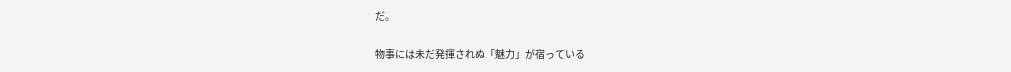だ。

物事には未だ発揮されぬ「魅力」が宿っている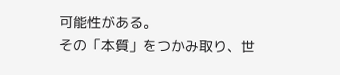可能性がある。
その「本質」をつかみ取り、世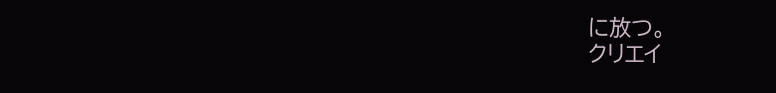に放つ。
クリエイ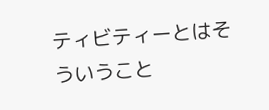ティビティーとはそういうこと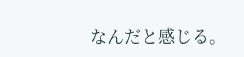なんだと感じる。